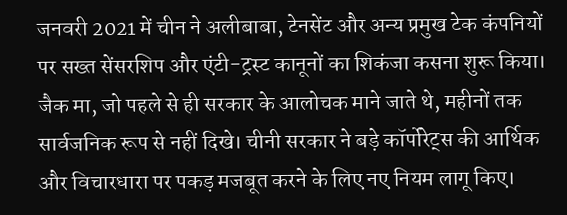जनवरी 2021 में चीन ने अलीबाबा, टेनसेंट और अन्य प्रमुख टेक कंपनियों पर सख्त सेंसरशिप और एंटी-ट्रस्ट कानूनों का शिकंजा कसना शुरू किया। जैक मा, जो पहले से ही सरकार के आलोचक माने जाते थे, महीनों तक सार्वजनिक रूप से नहीं दिखे। चीनी सरकार ने बड़े कॉर्पोरेट्स की आर्थिक और विचारधारा पर पकड़ मजबूत करने के लिए नए नियम लागू किए।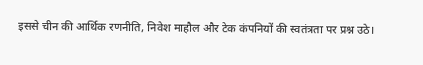इससे चीन की आर्थिक रणनीति, निवेश माहौल और टेक कंपनियों की स्वतंत्रता पर प्रश्न उठे।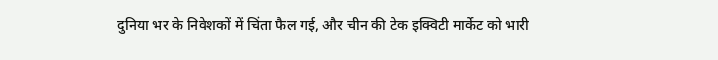दुनिया भर के निवेशकों में चिंता फैल गई, और चीन की टेक इक्विटी मार्केट को भारी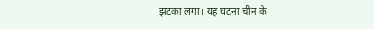झटका लगा। यह घटना चीन के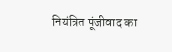नियंत्रित पूंजीवाद का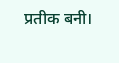प्रतीक बनी।